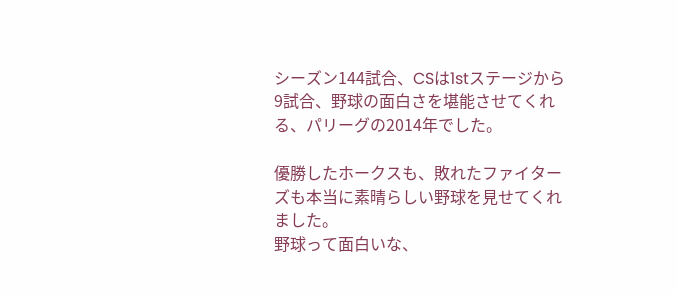シーズン144試合、CSは1stステージから9試合、野球の面白さを堪能させてくれる、パリーグの2014年でした。

優勝したホークスも、敗れたファイターズも本当に素晴らしい野球を見せてくれました。
野球って面白いな、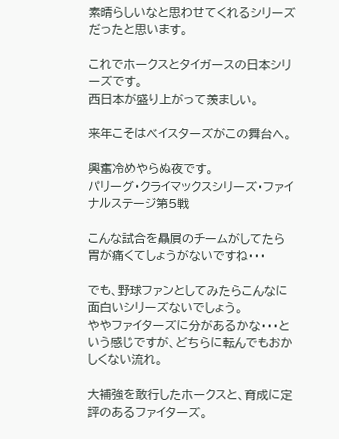素晴らしいなと思わせてくれるシリーズだったと思います。

これでホークスとタイガースの日本シリーズです。
西日本が盛り上がって羨ましい。

来年こそはベイスターズがこの舞台へ。

興奮冷めやらぬ夜です。
パリーグ・クライマックスシリーズ・ファイナルステージ第5戦

こんな試合を贔屓のチームがしてたら胃が痛くてしょうがないですね・・・

でも、野球ファンとしてみたらこんなに面白いシリーズないでしょう。
ややファイターズに分があるかな・・・という感じですが、どちらに転んでもおかしくない流れ。

大補強を敢行したホークスと、育成に定評のあるファイターズ。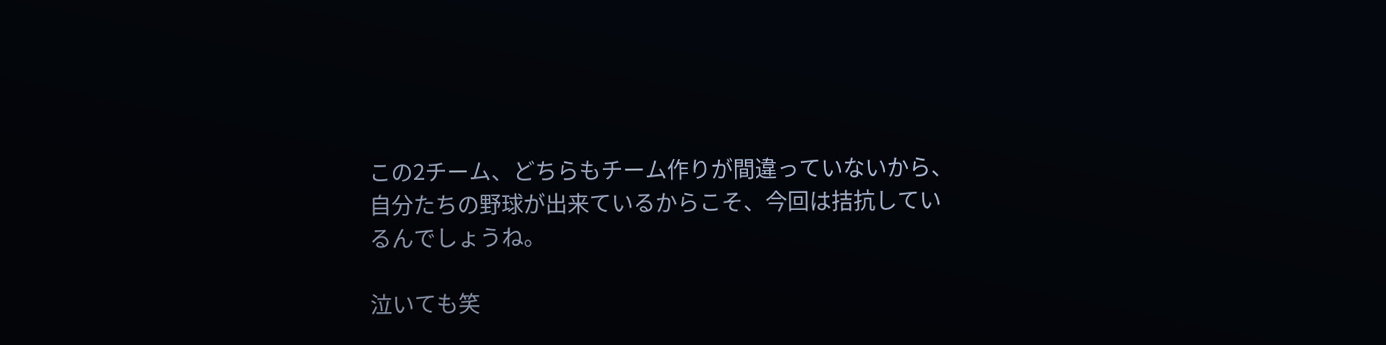この2チーム、どちらもチーム作りが間違っていないから、自分たちの野球が出来ているからこそ、今回は拮抗しているんでしょうね。

泣いても笑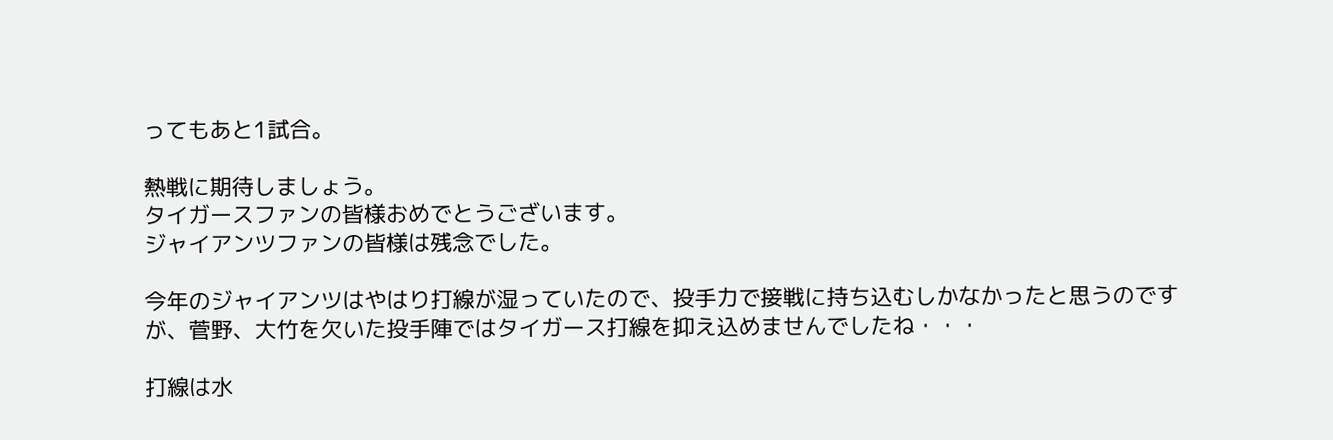ってもあと1試合。

熱戦に期待しましょう。
タイガースファンの皆様おめでとうございます。
ジャイアンツファンの皆様は残念でした。

今年のジャイアンツはやはり打線が湿っていたので、投手力で接戦に持ち込むしかなかったと思うのですが、菅野、大竹を欠いた投手陣ではタイガース打線を抑え込めませんでしたね・・・

打線は水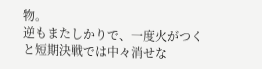物。
逆もまたしかりで、一度火がつくと短期決戦では中々消せな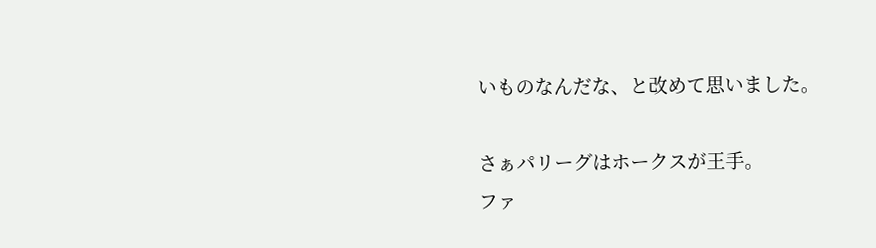いものなんだな、と改めて思いました。

さぁパリーグはホークスが王手。
ファ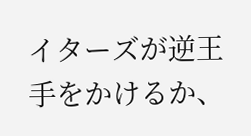イターズが逆王手をかけるか、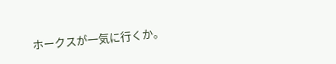ホークスが一気に行くか。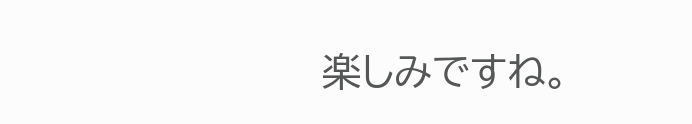楽しみですね。